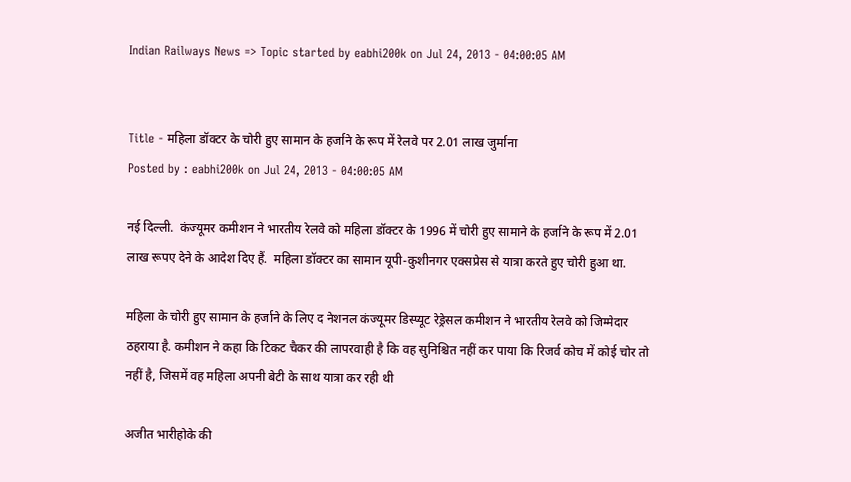Indian Railways News => Topic started by eabhi200k on Jul 24, 2013 - 04:00:05 AM


Title - महिला डॉक्टर के चोरी हुए सामान के हर्जाने के रूप में रेलवे पर 2.01 लाख जुर्माना
Posted by : eabhi200k on Jul 24, 2013 - 04:00:05 AM

नई दिल्ली.  कंज्यूमर कमीशन ने भारतीय रेलवे को महिला डॉक्टर के 1996 में चोरी हुए सामाने के हर्जाने के रूप में 2.01 लाख रूपए देने के आदेश दिए हैं.  महिला डॉक्टर का सामान यूपी-कुशीनगर एक्सप्रेस से यात्रा करते हुए चोरी हुआ था.

महिला के चोरी हुए सामान के हर्जाने के लिए द नेशनल कंज्यूमर डिस्प्यूट रेड्रेसल कमीशन ने भारतीय रेलवे को जिम्मेदार ठहराया है. कमीशन ने कहा कि टिकट चैकर की लापरवाही है कि वह सुनिश्चित नहीं कर पाया कि रिजर्व कोच में कोई चोर तो नहीं है, जिसमें वह महिला अपनी बेटी के साथ यात्रा कर रही थी

अजीत भारीहोके की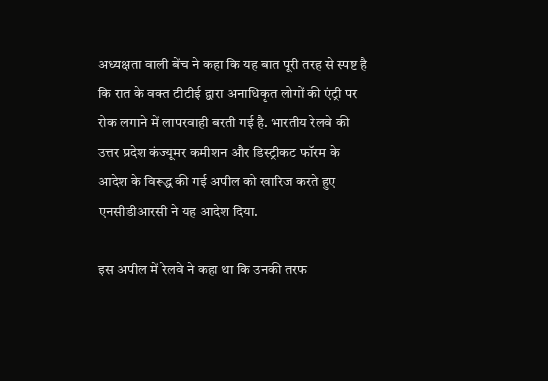अध्यक्षता वाली बेंच ने कहा कि यह बात पूरी तरह से स्पष्ट है कि रात के वक्त टीटीई द्वारा अनाधिकृत लोगों की एंट्री पर रोक लगाने में लापरवाही बरती गई है. भारतीय रेलवे की उत्तर प्रदेश कंज्यूमर कमीशन और डिस्ट्रीकट फॉरम के आदेश के विरूद्ध की गई अपील को खारिज करते हुए एनसीडीआरसी ने यह आदेश दिया.

इस अपील में रेलवे ने कहा था कि उनकी तरफ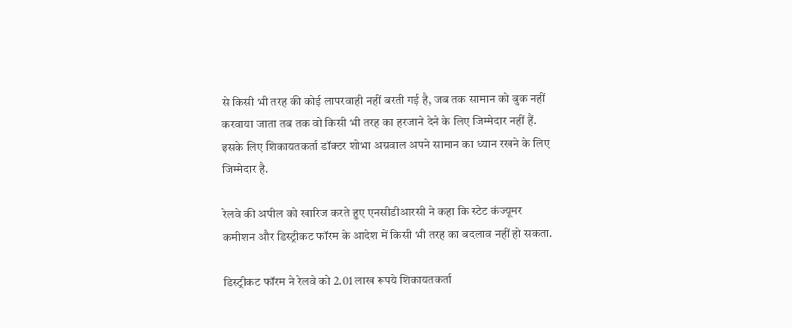से किसी भी तरह की कोई लापरवाही नहीं बरती गई है, जब तक सामान को बुक नहीं करवाया जाता तब तक वो किसी भी तरह का हरजाने देने के लिए जिम्मेदार नहीं हैं. इसके लिए शिकायतकर्ता डॉक्टर शोभा अग्रवाल अपने सामान का ध्यान रखने के लिए जिम्मेदार है.

रेलवे की अपील को खारिज करते हुए एनसीडीआरसी ने कहा कि स्टेट कंज्यूमर कमीशन और डिस्ट्रीकट फॉरम के आदेश में किसी भी तरह का बदलाव नहीं हो सकता.

डिस्ट्रीकट फॉरम ने रेलवे को 2.01 लाख रूपये शिकायतकर्ता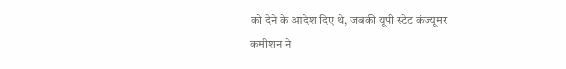को देने के आदेश दिए थे, जबकी यूपी स्टेट कंज्यूमर कमीशन ने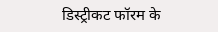डिस्ट्रीकट फॉरम के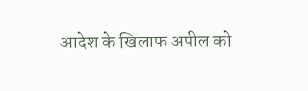आदेश के खिलाफ अपील को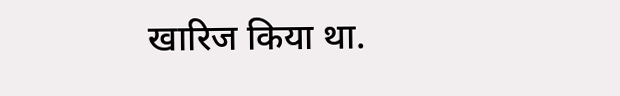खारिज किया था.